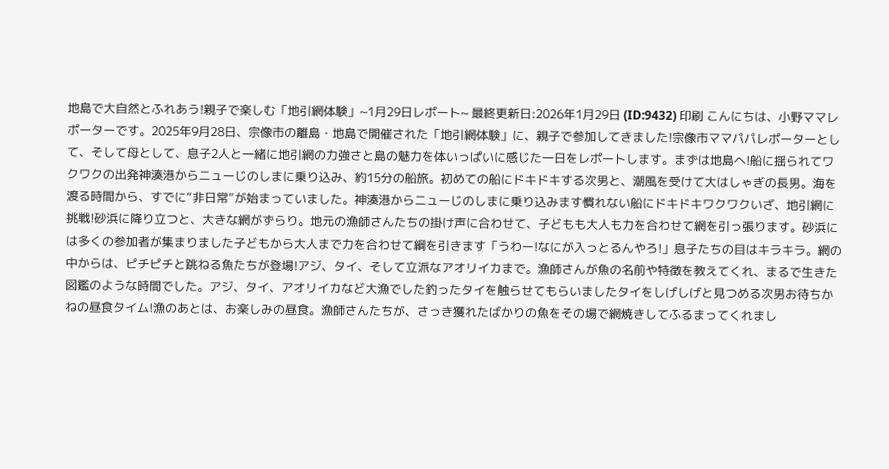地島で大自然とふれあう!親子で楽しむ「地引網体験」~1月29日レポート~ 最終更新日:2026年1月29日 (ID:9432) 印刷 こんにちは、小野ママレポーターです。2025年9月28日、宗像市の離島・地島で開催された「地引網体験」に、親子で参加してきました!宗像市ママパパレポーターとして、そして母として、息子2人と一緒に地引網の力強さと島の魅力を体いっぱいに感じた一日をレポートします。まずは地島へ!船に揺られてワクワクの出発神湊港からニューじのしまに乗り込み、約15分の船旅。初めての船にドキドキする次男と、潮風を受けて大はしゃぎの長男。海を渡る時間から、すでに“非日常”が始まっていました。神湊港からニューじのしまに乗り込みます慣れない船にドキドキワクワクいざ、地引網に挑戦!砂浜に降り立つと、大きな網がずらり。地元の漁師さんたちの掛け声に合わせて、子どもも大人も力を合わせて網を引っ張ります。砂浜には多くの参加者が集まりました子どもから大人まで力を合わせて綱を引きます「うわー!なにが入っとるんやろ!」息子たちの目はキラキラ。網の中からは、ピチピチと跳ねる魚たちが登場!アジ、タイ、そして立派なアオリイカまで。漁師さんが魚の名前や特徴を教えてくれ、まるで生きた図鑑のような時間でした。アジ、タイ、アオリイカなど大漁でした釣ったタイを触らせてもらいましたタイをしげしげと見つめる次男お待ちかねの昼食タイム!漁のあとは、お楽しみの昼食。漁師さんたちが、さっき獲れたばかりの魚をその場で網焼きしてふるまってくれまし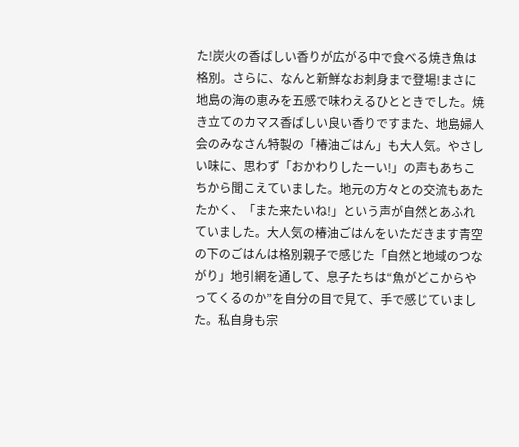た!炭火の香ばしい香りが広がる中で食べる焼き魚は格別。さらに、なんと新鮮なお刺身まで登場!まさに地島の海の恵みを五感で味わえるひとときでした。焼き立てのカマス香ばしい良い香りですまた、地島婦人会のみなさん特製の「椿油ごはん」も大人気。やさしい味に、思わず「おかわりしたーい!」の声もあちこちから聞こえていました。地元の方々との交流もあたたかく、「また来たいね!」という声が自然とあふれていました。大人気の椿油ごはんをいただきます青空の下のごはんは格別親子で感じた「自然と地域のつながり」地引網を通して、息子たちは“魚がどこからやってくるのか”を自分の目で見て、手で感じていました。私自身も宗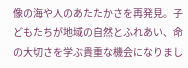像の海や人のあたたかさを再発見。子どもたちが地域の自然とふれあい、命の大切さを学ぶ貴重な機会になりまし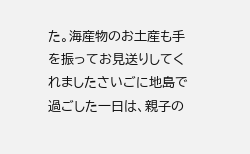た。海産物のお土産も手を振ってお見送りしてくれましたさいごに地島で過ごした一日は、親子の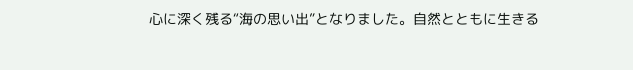心に深く残る“海の思い出”となりました。自然とともに生きる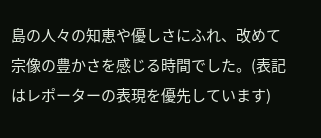島の人々の知恵や優しさにふれ、改めて宗像の豊かさを感じる時間でした。(表記はレポーターの表現を優先しています)